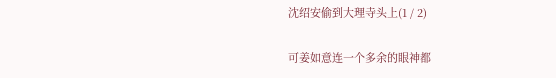沈绍安偷到大理寺头上(1 / 2)

可姜如意连一个多余的眼神都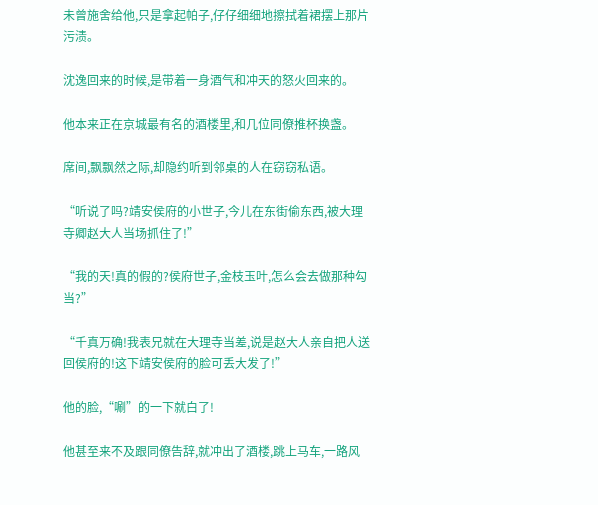未曾施舍给他,只是拿起帕子,仔仔细细地擦拭着裙摆上那片污渍。

沈逸回来的时候,是带着一身酒气和冲天的怒火回来的。

他本来正在京城最有名的酒楼里,和几位同僚推杯换盏。

席间,飘飘然之际,却隐约听到邻桌的人在窃窃私语。

“听说了吗?靖安侯府的小世子,今儿在东街偷东西,被大理寺卿赵大人当场抓住了!”

“我的天!真的假的?侯府世子,金枝玉叶,怎么会去做那种勾当?”

“千真万确!我表兄就在大理寺当差,说是赵大人亲自把人送回侯府的!这下靖安侯府的脸可丢大发了!”

他的脸,“唰”的一下就白了!

他甚至来不及跟同僚告辞,就冲出了酒楼,跳上马车,一路风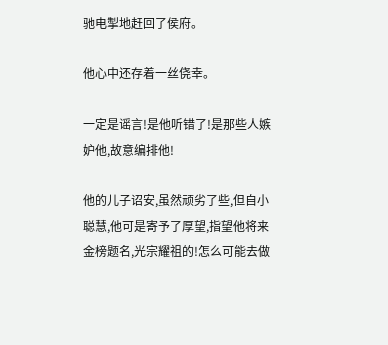驰电掣地赶回了侯府。

他心中还存着一丝侥幸。

一定是谣言!是他听错了!是那些人嫉妒他,故意编排他!

他的儿子诏安,虽然顽劣了些,但自小聪慧,他可是寄予了厚望,指望他将来金榜题名,光宗耀祖的!怎么可能去做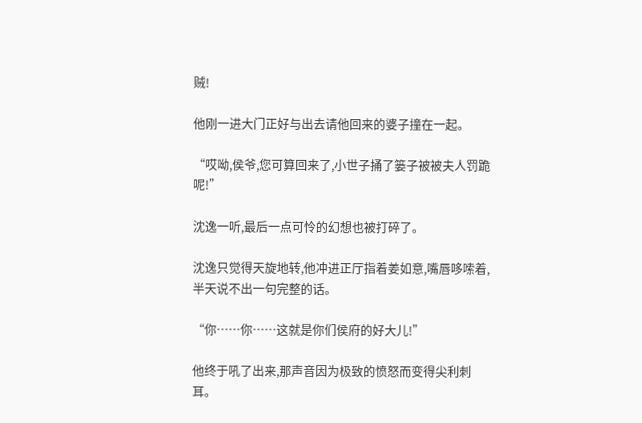贼!

他刚一进大门正好与出去请他回来的婆子撞在一起。

“哎呦,侯爷,您可算回来了,小世子捅了篓子被被夫人罚跪呢!”

沈逸一听,最后一点可怜的幻想也被打碎了。

沈逸只觉得天旋地转,他冲进正厅指着姜如意,嘴唇哆嗦着,半天说不出一句完整的话。

“你……你……这就是你们侯府的好大儿!”

他终于吼了出来,那声音因为极致的愤怒而变得尖利刺耳。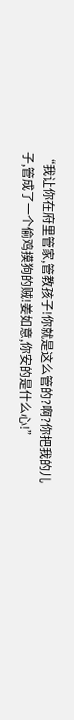“我让你在府里管家,管教孩子!你就是这么管的?啊?你把我的儿子,管成了一个偷鸡摸狗的贼!姜如意,你安的是什么心!”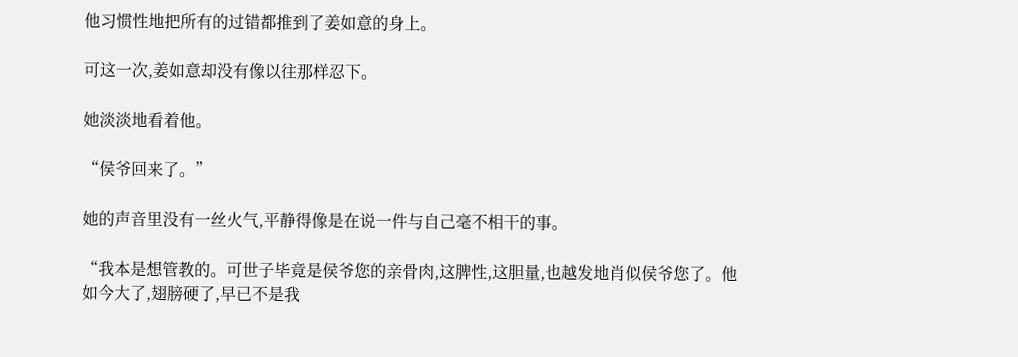他习惯性地把所有的过错都推到了姜如意的身上。

可这一次,姜如意却没有像以往那样忍下。

她淡淡地看着他。

“侯爷回来了。”

她的声音里没有一丝火气,平静得像是在说一件与自己毫不相干的事。

“我本是想管教的。可世子毕竟是侯爷您的亲骨肉,这脾性,这胆量,也越发地肖似侯爷您了。他如今大了,翅膀硬了,早已不是我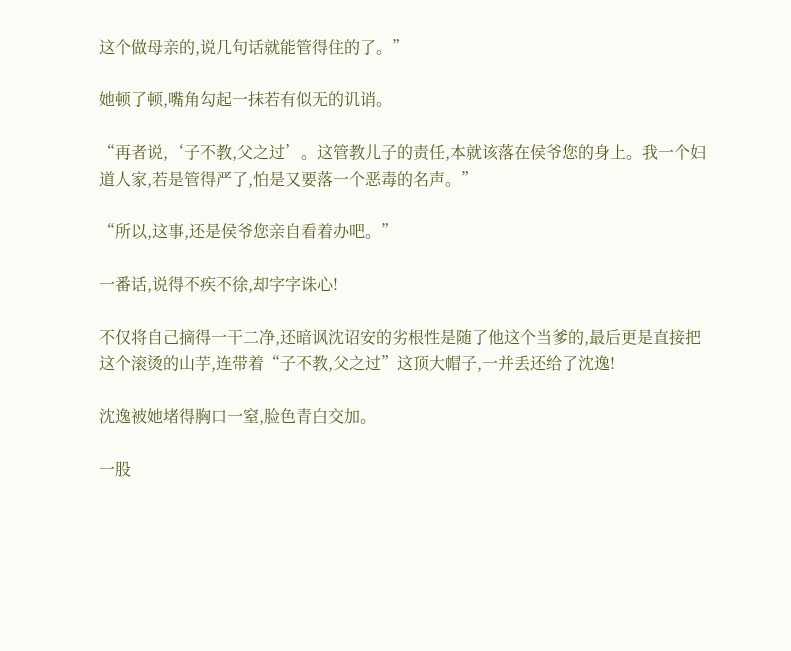这个做母亲的,说几句话就能管得住的了。”

她顿了顿,嘴角勾起一抹若有似无的讥诮。

“再者说,‘子不教,父之过’。这管教儿子的责任,本就该落在侯爷您的身上。我一个妇道人家,若是管得严了,怕是又要落一个恶毒的名声。”

“所以,这事,还是侯爷您亲自看着办吧。”

一番话,说得不疾不徐,却字字诛心!

不仅将自己摘得一干二净,还暗讽沈诏安的劣根性是随了他这个当爹的,最后更是直接把这个滚烫的山芋,连带着“子不教,父之过”这顶大帽子,一并丢还给了沈逸!

沈逸被她堵得胸口一窒,脸色青白交加。

一股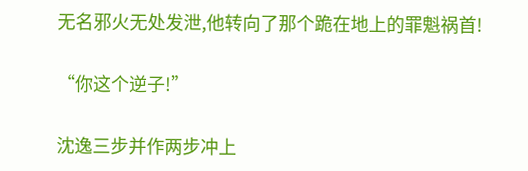无名邪火无处发泄,他转向了那个跪在地上的罪魁祸首!

“你这个逆子!”

沈逸三步并作两步冲上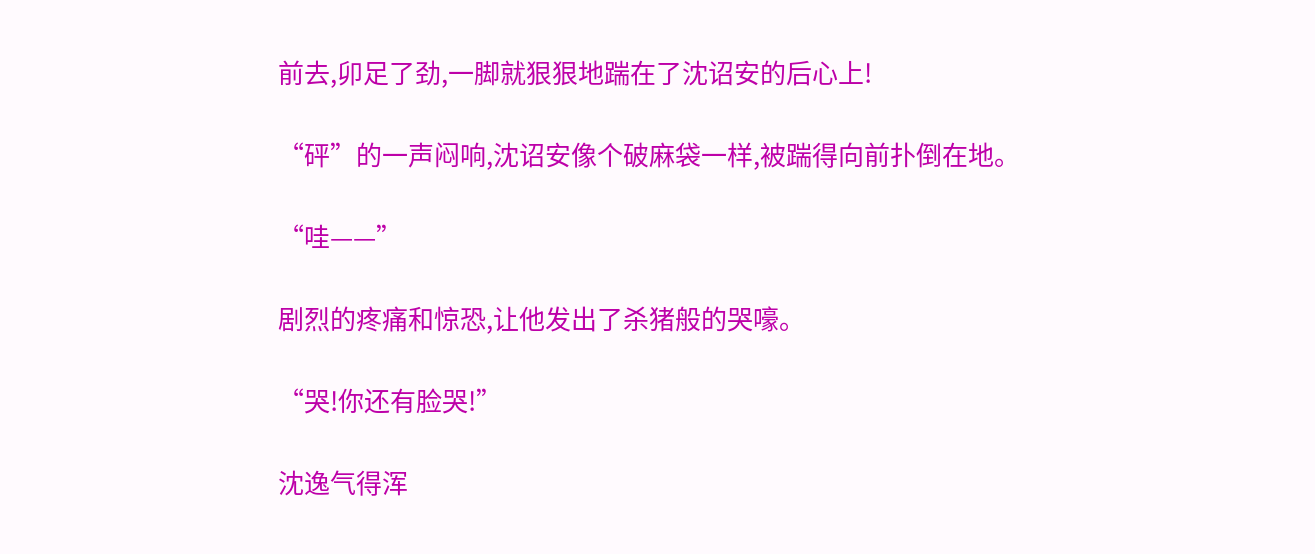前去,卯足了劲,一脚就狠狠地踹在了沈诏安的后心上!

“砰”的一声闷响,沈诏安像个破麻袋一样,被踹得向前扑倒在地。

“哇——”

剧烈的疼痛和惊恐,让他发出了杀猪般的哭嚎。

“哭!你还有脸哭!”

沈逸气得浑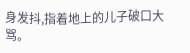身发抖,指着地上的儿子破口大骂。